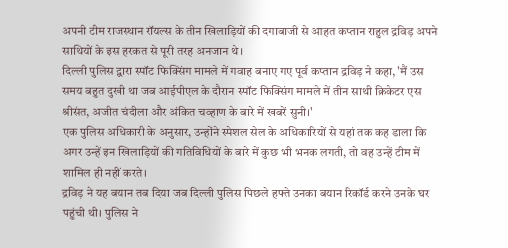अपनी टीम राजस्थान रॉयल्स के तीन खिलाड़ियों की दगाबाजी से आहत कप्तान राहुल द्रविड़ अपने साथियों के इस हरकत से पूरी तरह अनजान थे।
दिल्ली पुलिस द्वारा स्पॉट फिक्सिंग मामले में गवाह बनाए गए पूर्व कप्तान द्रविड़ ने कहा, 'मैं उस समय बहुत दुखी था जब आईपीएल के दौरान स्पॉट फिक्सिंग मामले में तीन साथी क्रिकेटर एस श्रीसंत, अजीत चंदीला और अंकित चव्हाण के बारे में खबरें सुनी।'
एक पुलिस अधिकारी के अनुसार, उन्होंने स्पेशल सेल के अधिकारियों से यहां तक कह डाला कि अगर उन्हें इन खिलाड़ियों की गतिविधियों के बारे में कुछ भी भनक लगती, तो वह उन्हें टीम में शामिल ही नहीं करते।
द्रविड़ ने यह बयान तब दिया जब दिल्ली पुलिस पिछले हफ्ते उनका बयान रिकॉर्ड करने उनके घर पहुंची थी। पुलिस ने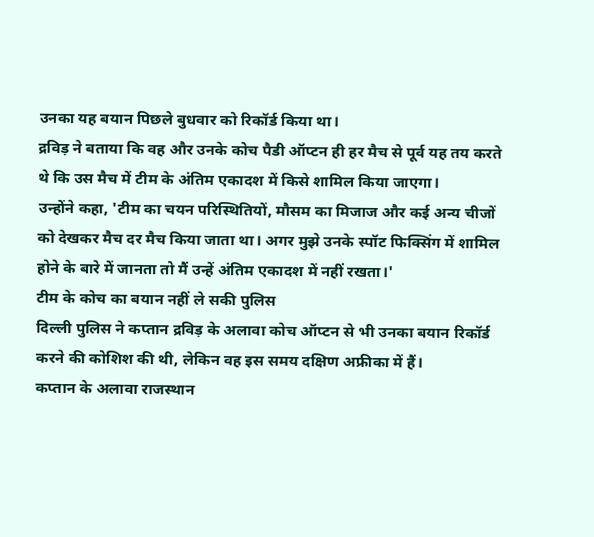उनका यह बयान पिछले बुधवार को रिकॉर्ड किया था।
द्रविड़ ने बताया कि वह और उनके कोच पैडी ऑप्टन ही हर मैच से पूर्व यह तय करते थे कि उस मैच में टीम के अंतिम एकादश में किसे शामिल किया जाएगा।
उन्होंने कहा, 'टीम का चयन परिस्थितियों, मौसम का मिजाज और कई अन्य चीजों को देखकर मैच दर मैच किया जाता था। अगर मुझे उनके स्पॉट फिक्सिंग में शामिल होने के बारे में जानता तो मैं उन्हें अंतिम एकादश में नहीं रखता।'
टीम के कोच का बयान नहीं ले सकी पुलिस
दिल्ली पुलिस ने कप्तान द्रविड़ के अलावा कोच ऑप्टन से भी उनका बयान रिकॉर्ड करने की कोशिश की थी, लेकिन वह इस समय दक्षिण अफ्रीका में हैं।
कप्तान के अलावा राजस्थान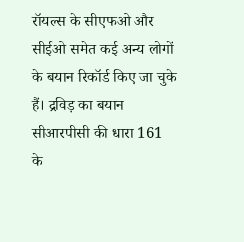रॉयल्स के सीएफओ और सीईओ समेत कई अन्य लोगों के बयान रिकॉर्ड किए जा चुके हैं। द्रविड़ का बयान सीआरपीसी की धारा 161 के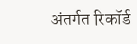अंतर्गत रिकॉर्ड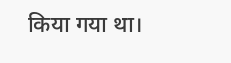किया गया था।